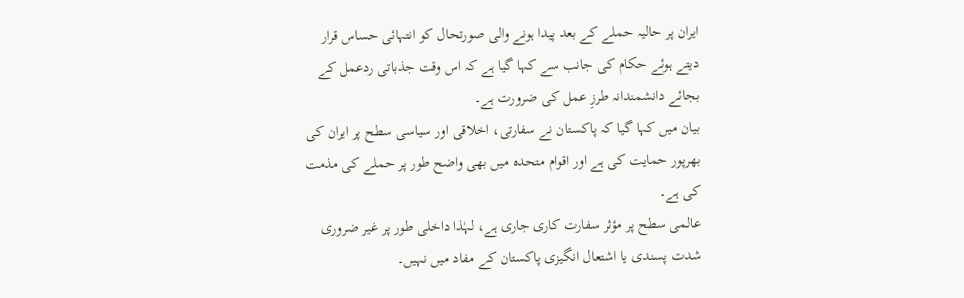ایران پر حالیہ حملے کے بعد پیدا ہونے والی صورتحال کو انتہائی حساس قرار دیتے ہوئے حکام کی جانب سے کہا گیا ہے کہ اس وقت جذباتی ردعمل کے بجائے دانشمندانہ طرزِ عمل کی ضرورت ہے۔
بیان میں کہا گیا کہ پاکستان نے سفارتی، اخلاقی اور سیاسی سطح پر ایران کی بھرپور حمایت کی ہے اور اقوام متحدہ میں بھی واضح طور پر حملے کی مذمت کی ہے۔
عالمی سطح پر مؤثر سفارت کاری جاری ہے، لہٰذا داخلی طور پر غیر ضروری شدت پسندی یا اشتعال انگیزی پاکستان کے مفاد میں نہیں۔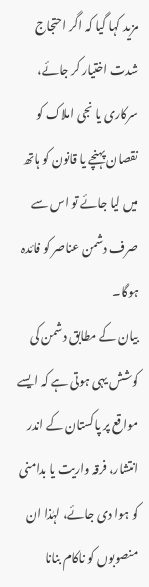مزید کہا گیا کہ اگر احتجاج شدت اختیار کر جائے، سرکاری یا نجی املاک کو نقصان پہنچے یا قانون کو ہاتھ میں لیا جائے تو اس سے صرف دشمن عناصر کو فائدہ ہوگا۔
بیان کے مطابق دشمن کی کوشش یہی ہوتی ہے کہ ایسے مواقع پر پاکستان کے اندر انتشار، فرقہ واریت یا بدامنی کو ہوا دی جائے، لہٰذا ان منصوبوں کو ناکام بنانا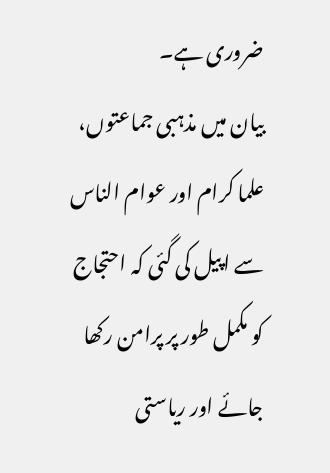ضروری ہے۔
بیان میں مذہبی جماعتوں، علما کرام اور عوام الناس سے اپیل کی گئی کہ احتجاج کو مکمل طور پر پرامن رکھا جائے اور ریاستی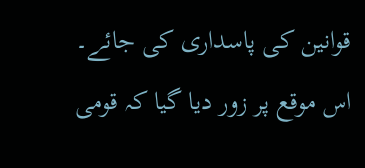قوانین کی پاسداری کی جائے۔
اس موقع پر زور دیا گیا کہ قومی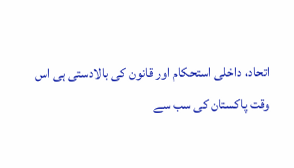اتحاد، داخلی استحکام اور قانون کی بالادستی ہی اس وقت پاکستان کی سب سے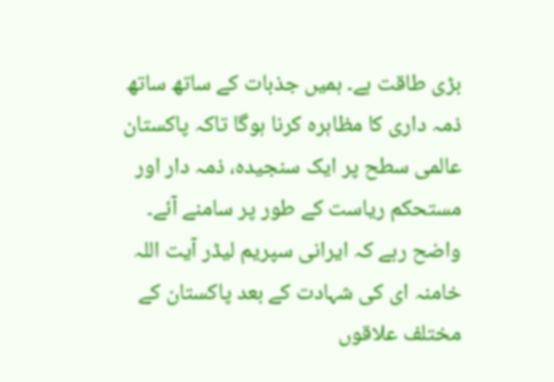بڑی طاقت ہے۔ ہمیں جذبات کے ساتھ ساتھ ذمہ داری کا مظاہرہ کرنا ہوگا تاکہ پاکستان عالمی سطح پر ایک سنجیدہ، ذمہ دار اور مستحکم ریاست کے طور پر سامنے آئے۔
واضح رہے کہ ایرانی سپریم لیڈر آیت اللہ خامنہ ای کی شہادت کے بعد پاکستان کے مختلف علاقوں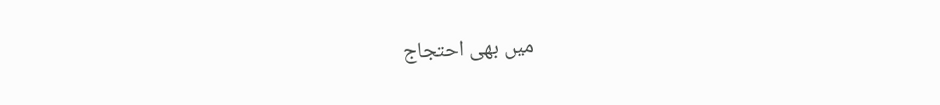میں بھی احتجاج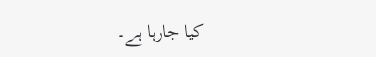کیا جارہا ہے۔